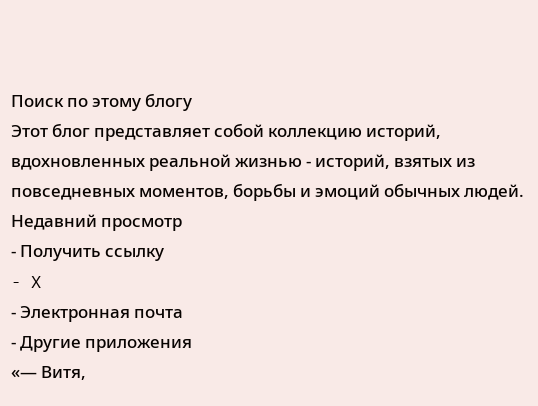Поиск по этому блогу
Этот блог представляет собой коллекцию историй, вдохновленных реальной жизнью - историй, взятых из повседневных моментов, борьбы и эмоций обычных людей.
Недавний просмотр
- Получить ссылку
- X
- Электронная почта
- Другие приложения
«— Витя,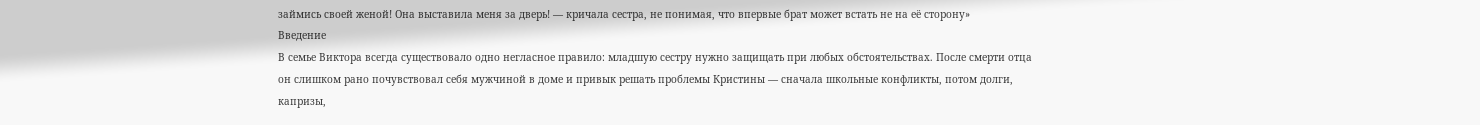займись своей женой! Она выставила меня за дверь! — кричала сестра, не понимая, что впервые брат может встать не на её сторону»
Введение
В семье Виктора всегда существовало одно негласное правило: младшую сестру нужно защищать при любых обстоятельствах. После смерти отца он слишком рано почувствовал себя мужчиной в доме и привык решать проблемы Кристины — сначала школьные конфликты, потом долги, капризы,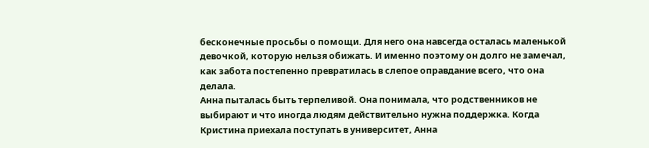бесконечные просьбы о помощи. Для него она навсегда осталась маленькой девочкой, которую нельзя обижать. И именно поэтому он долго не замечал, как забота постепенно превратилась в слепое оправдание всего, что она делала.
Анна пыталась быть терпеливой. Она понимала, что родственников не выбирают и что иногда людям действительно нужна поддержка. Когда Кристина приехала поступать в университет, Анна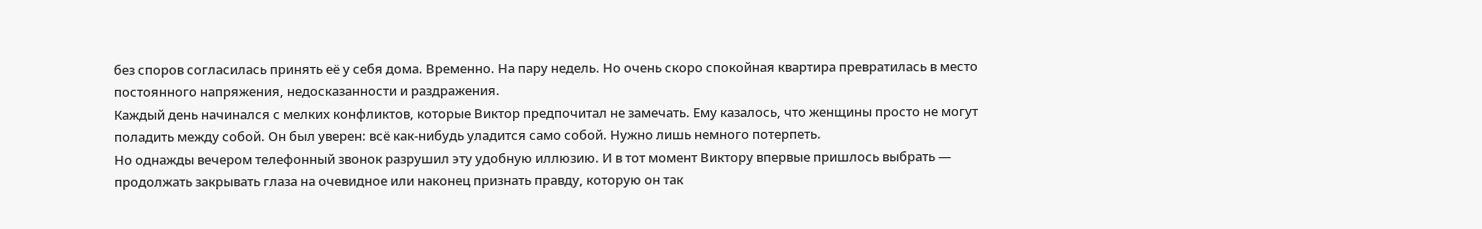без споров согласилась принять её у себя дома. Временно. На пару недель. Но очень скоро спокойная квартира превратилась в место постоянного напряжения, недосказанности и раздражения.
Каждый день начинался с мелких конфликтов, которые Виктор предпочитал не замечать. Ему казалось, что женщины просто не могут поладить между собой. Он был уверен: всё как-нибудь уладится само собой. Нужно лишь немного потерпеть.
Но однажды вечером телефонный звонок разрушил эту удобную иллюзию. И в тот момент Виктору впервые пришлось выбрать — продолжать закрывать глаза на очевидное или наконец признать правду, которую он так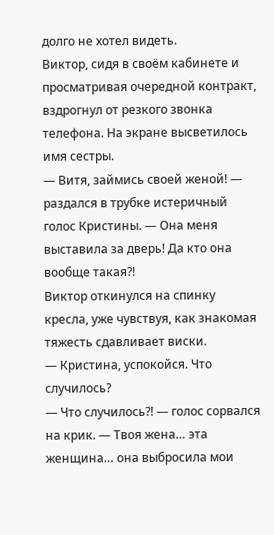долго не хотел видеть.
Виктор, сидя в своём кабинете и просматривая очередной контракт, вздрогнул от резкого звонка телефона. На экране высветилось имя сестры.
— Витя, займись своей женой! — раздался в трубке истеричный голос Кристины. — Она меня выставила за дверь! Да кто она вообще такая?!
Виктор откинулся на спинку кресла, уже чувствуя, как знакомая тяжесть сдавливает виски.
— Кристина, успокойся. Что случилось?
— Что случилось?! — голос сорвался на крик. — Твоя жена… эта женщина… она выбросила мои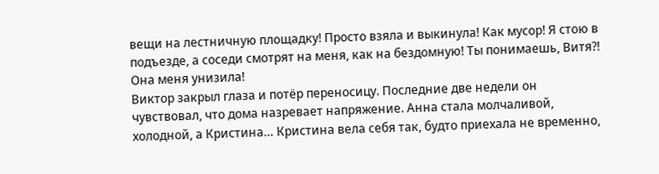вещи на лестничную площадку! Просто взяла и выкинула! Как мусор! Я стою в подъезде, а соседи смотрят на меня, как на бездомную! Ты понимаешь, Витя?! Она меня унизила!
Виктор закрыл глаза и потёр переносицу. Последние две недели он чувствовал, что дома назревает напряжение. Анна стала молчаливой, холодной, а Кристина… Кристина вела себя так, будто приехала не временно,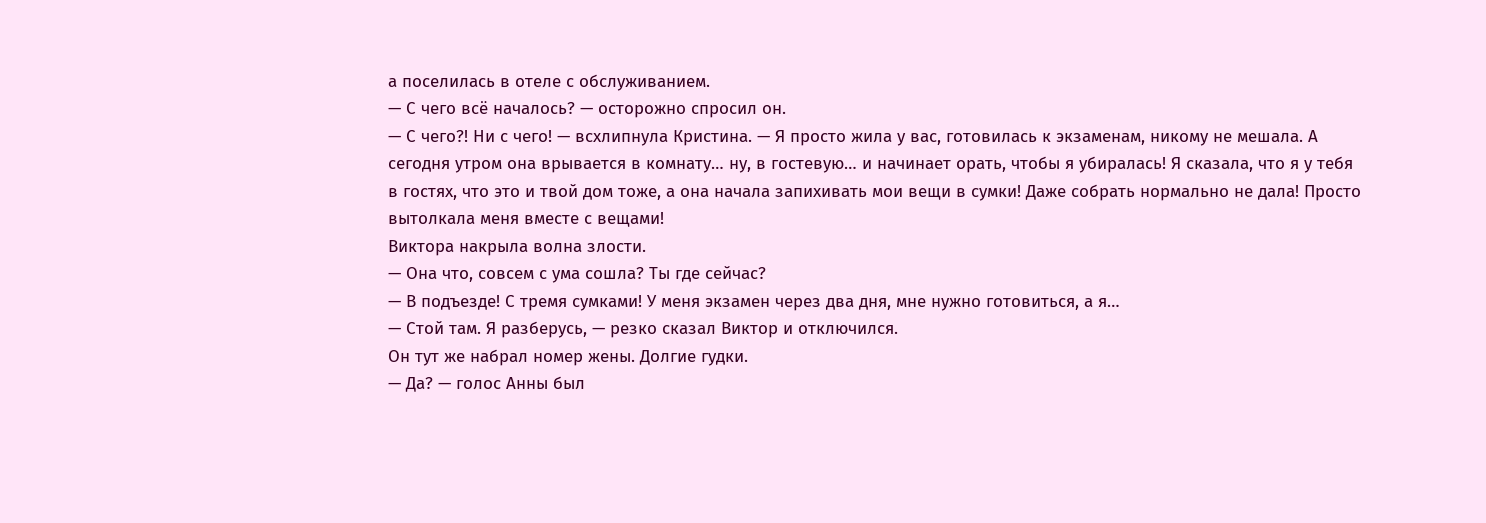а поселилась в отеле с обслуживанием.
— С чего всё началось? — осторожно спросил он.
— С чего?! Ни с чего! — всхлипнула Кристина. — Я просто жила у вас, готовилась к экзаменам, никому не мешала. А сегодня утром она врывается в комнату… ну, в гостевую… и начинает орать, чтобы я убиралась! Я сказала, что я у тебя в гостях, что это и твой дом тоже, а она начала запихивать мои вещи в сумки! Даже собрать нормально не дала! Просто вытолкала меня вместе с вещами!
Виктора накрыла волна злости.
— Она что, совсем с ума сошла? Ты где сейчас?
— В подъезде! С тремя сумками! У меня экзамен через два дня, мне нужно готовиться, а я…
— Стой там. Я разберусь, — резко сказал Виктор и отключился.
Он тут же набрал номер жены. Долгие гудки.
— Да? — голос Анны был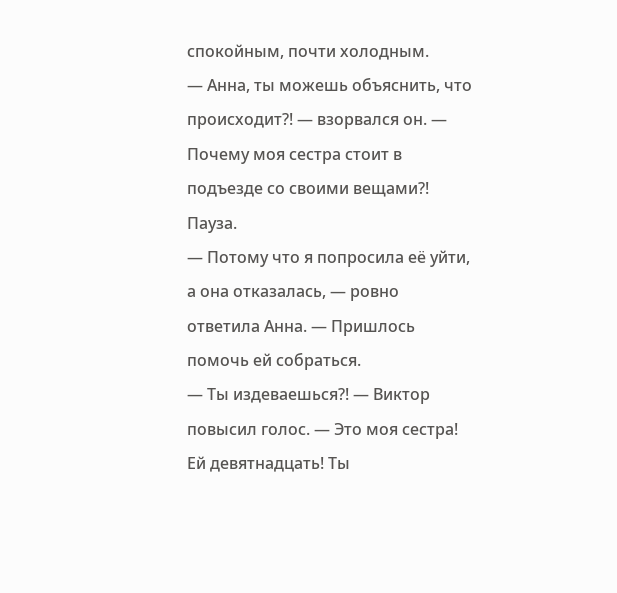спокойным, почти холодным.
— Анна, ты можешь объяснить, что происходит?! — взорвался он. — Почему моя сестра стоит в подъезде со своими вещами?!
Пауза.
— Потому что я попросила её уйти, а она отказалась, — ровно ответила Анна. — Пришлось помочь ей собраться.
— Ты издеваешься?! — Виктор повысил голос. — Это моя сестра! Ей девятнадцать! Ты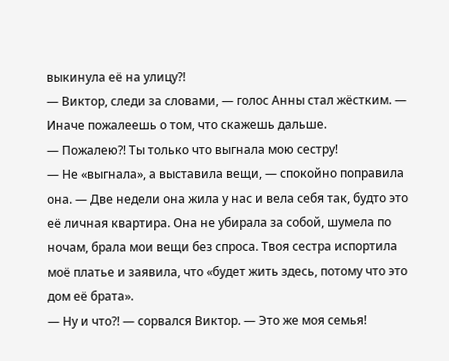выкинула её на улицу?!
— Виктор, следи за словами, — голос Анны стал жёстким. — Иначе пожалеешь о том, что скажешь дальше.
— Пожалею?! Ты только что выгнала мою сестру!
— Не «выгнала», а выставила вещи, — спокойно поправила она. — Две недели она жила у нас и вела себя так, будто это её личная квартира. Она не убирала за собой, шумела по ночам, брала мои вещи без спроса. Твоя сестра испортила моё платье и заявила, что «будет жить здесь, потому что это дом её брата».
— Ну и что?! — сорвался Виктор. — Это же моя семья!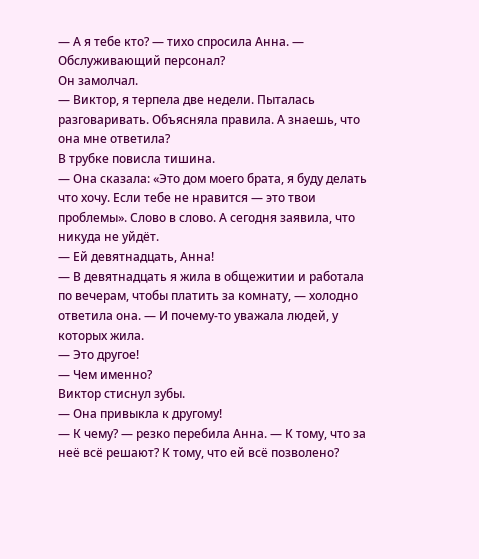— А я тебе кто? — тихо спросила Анна. — Обслуживающий персонал?
Он замолчал.
— Виктор, я терпела две недели. Пыталась разговаривать. Объясняла правила. А знаешь, что она мне ответила?
В трубке повисла тишина.
— Она сказала: «Это дом моего брата, я буду делать что хочу. Если тебе не нравится — это твои проблемы». Слово в слово. А сегодня заявила, что никуда не уйдёт.
— Ей девятнадцать, Анна!
— В девятнадцать я жила в общежитии и работала по вечерам, чтобы платить за комнату, — холодно ответила она. — И почему-то уважала людей, у которых жила.
— Это другое!
— Чем именно?
Виктор стиснул зубы.
— Она привыкла к другому!
— К чему? — резко перебила Анна. — К тому, что за неё всё решают? К тому, что ей всё позволено?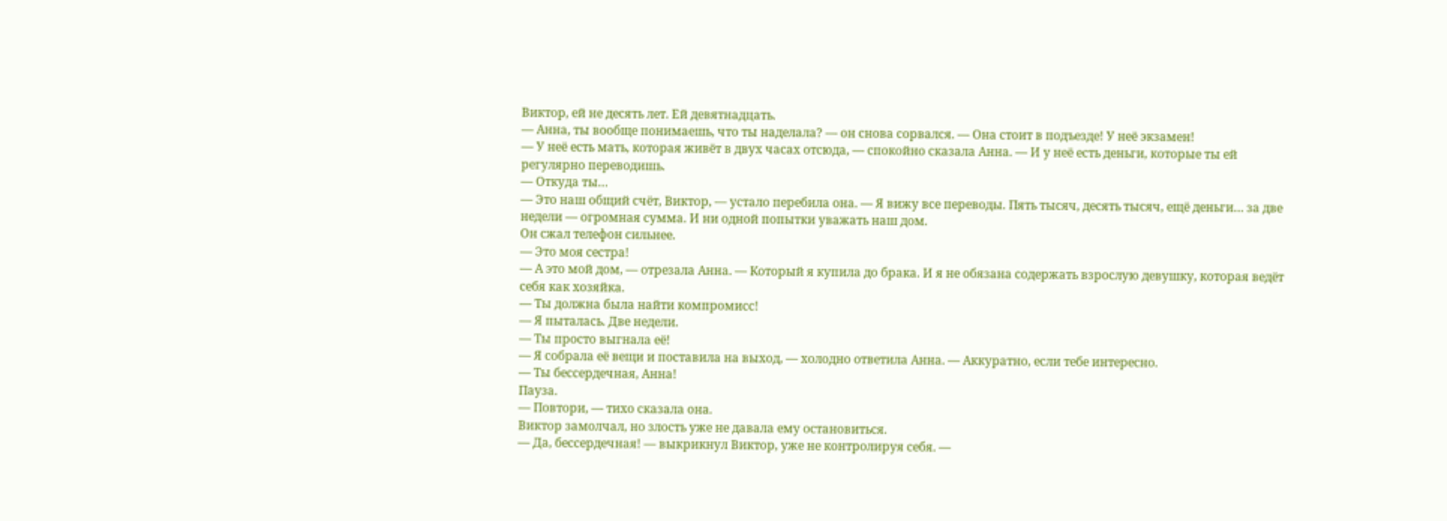Виктор, ей не десять лет. Ей девятнадцать.
— Анна, ты вообще понимаешь, что ты наделала? — он снова сорвался. — Она стоит в подъезде! У неё экзамен!
— У неё есть мать, которая живёт в двух часах отсюда, — спокойно сказала Анна. — И у неё есть деньги, которые ты ей регулярно переводишь.
— Откуда ты…
— Это наш общий счёт, Виктор, — устало перебила она. — Я вижу все переводы. Пять тысяч, десять тысяч, ещё деньги… за две недели — огромная сумма. И ни одной попытки уважать наш дом.
Он сжал телефон сильнее.
— Это моя сестра!
— А это мой дом, — отрезала Анна. — Который я купила до брака. И я не обязана содержать взрослую девушку, которая ведёт себя как хозяйка.
— Ты должна была найти компромисс!
— Я пыталась. Две недели.
— Ты просто выгнала её!
— Я собрала её вещи и поставила на выход, — холодно ответила Анна. — Аккуратно, если тебе интересно.
— Ты бессердечная, Анна!
Пауза.
— Повтори, — тихо сказала она.
Виктор замолчал, но злость уже не давала ему остановиться.
— Да, бессердечная! — выкрикнул Виктор, уже не контролируя себя. —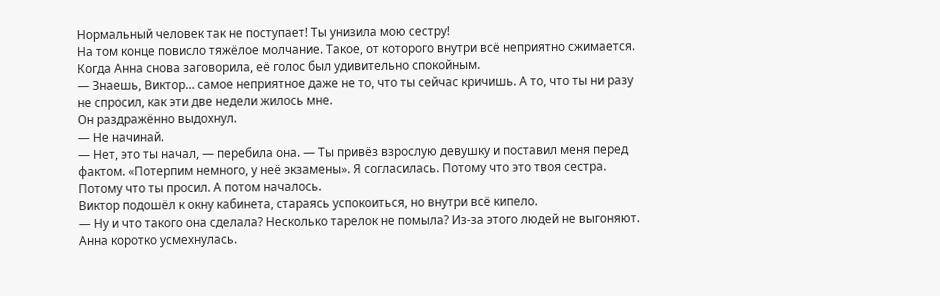Нормальный человек так не поступает! Ты унизила мою сестру!
На том конце повисло тяжёлое молчание. Такое, от которого внутри всё неприятно сжимается.
Когда Анна снова заговорила, её голос был удивительно спокойным.
— Знаешь, Виктор… самое неприятное даже не то, что ты сейчас кричишь. А то, что ты ни разу не спросил, как эти две недели жилось мне.
Он раздражённо выдохнул.
— Не начинай.
— Нет, это ты начал, — перебила она. — Ты привёз взрослую девушку и поставил меня перед фактом. «Потерпим немного, у неё экзамены». Я согласилась. Потому что это твоя сестра. Потому что ты просил. А потом началось.
Виктор подошёл к окну кабинета, стараясь успокоиться, но внутри всё кипело.
— Ну и что такого она сделала? Несколько тарелок не помыла? Из-за этого людей не выгоняют.
Анна коротко усмехнулась.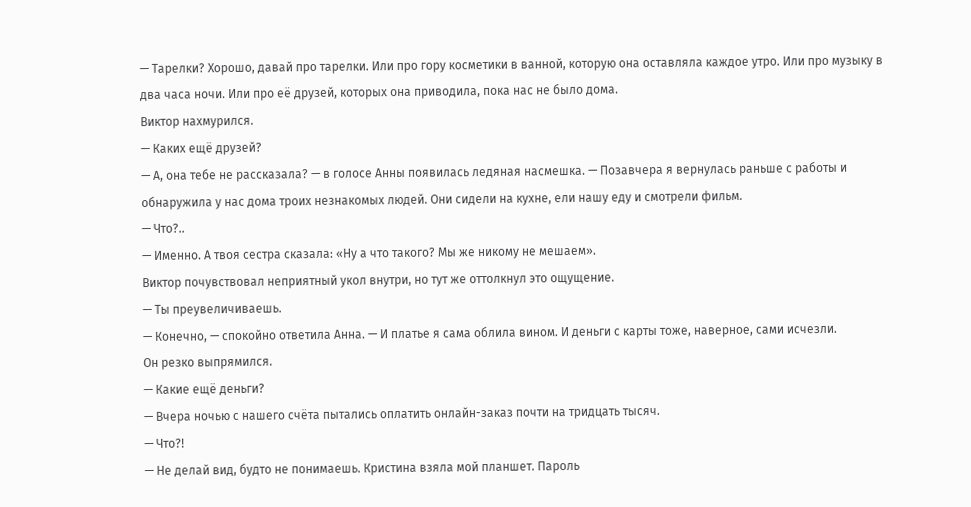— Тарелки? Хорошо, давай про тарелки. Или про гору косметики в ванной, которую она оставляла каждое утро. Или про музыку в два часа ночи. Или про её друзей, которых она приводила, пока нас не было дома.
Виктор нахмурился.
— Каких ещё друзей?
— А, она тебе не рассказала? — в голосе Анны появилась ледяная насмешка. — Позавчера я вернулась раньше с работы и обнаружила у нас дома троих незнакомых людей. Они сидели на кухне, ели нашу еду и смотрели фильм.
— Что?..
— Именно. А твоя сестра сказала: «Ну а что такого? Мы же никому не мешаем».
Виктор почувствовал неприятный укол внутри, но тут же оттолкнул это ощущение.
— Ты преувеличиваешь.
— Конечно, — спокойно ответила Анна. — И платье я сама облила вином. И деньги с карты тоже, наверное, сами исчезли.
Он резко выпрямился.
— Какие ещё деньги?
— Вчера ночью с нашего счёта пытались оплатить онлайн-заказ почти на тридцать тысяч.
— Что?!
— Не делай вид, будто не понимаешь. Кристина взяла мой планшет. Пароль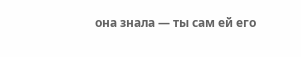она знала — ты сам ей его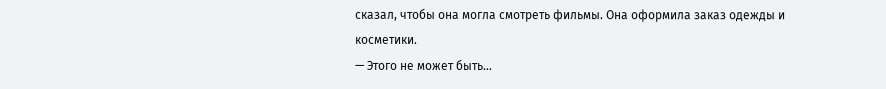сказал, чтобы она могла смотреть фильмы. Она оформила заказ одежды и косметики.
— Этого не может быть…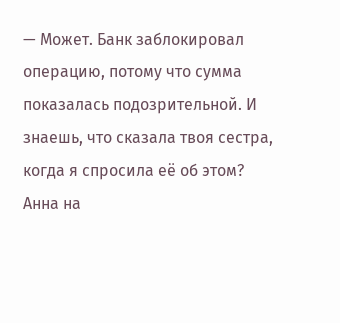— Может. Банк заблокировал операцию, потому что сумма показалась подозрительной. И знаешь, что сказала твоя сестра, когда я спросила её об этом?
Анна на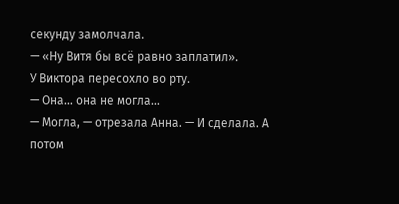секунду замолчала.
— «Ну Витя бы всё равно заплатил».
У Виктора пересохло во рту.
— Она… она не могла…
— Могла, — отрезала Анна. — И сделала. А потом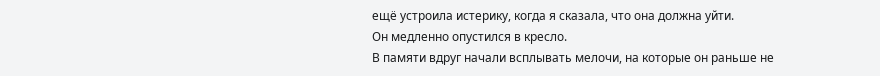ещё устроила истерику, когда я сказала, что она должна уйти.
Он медленно опустился в кресло.
В памяти вдруг начали всплывать мелочи, на которые он раньше не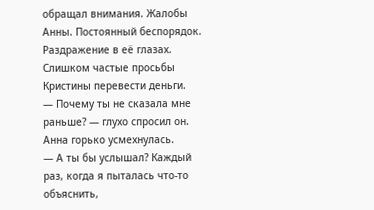обращал внимания. Жалобы Анны. Постоянный беспорядок. Раздражение в её глазах. Слишком частые просьбы Кристины перевести деньги.
— Почему ты не сказала мне раньше? — глухо спросил он.
Анна горько усмехнулась.
— А ты бы услышал? Каждый раз, когда я пыталась что-то объяснить,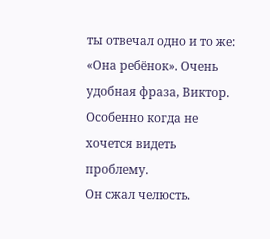ты отвечал одно и то же: «Она ребёнок». Очень удобная фраза, Виктор. Особенно когда не хочется видеть проблему.
Он сжал челюсть.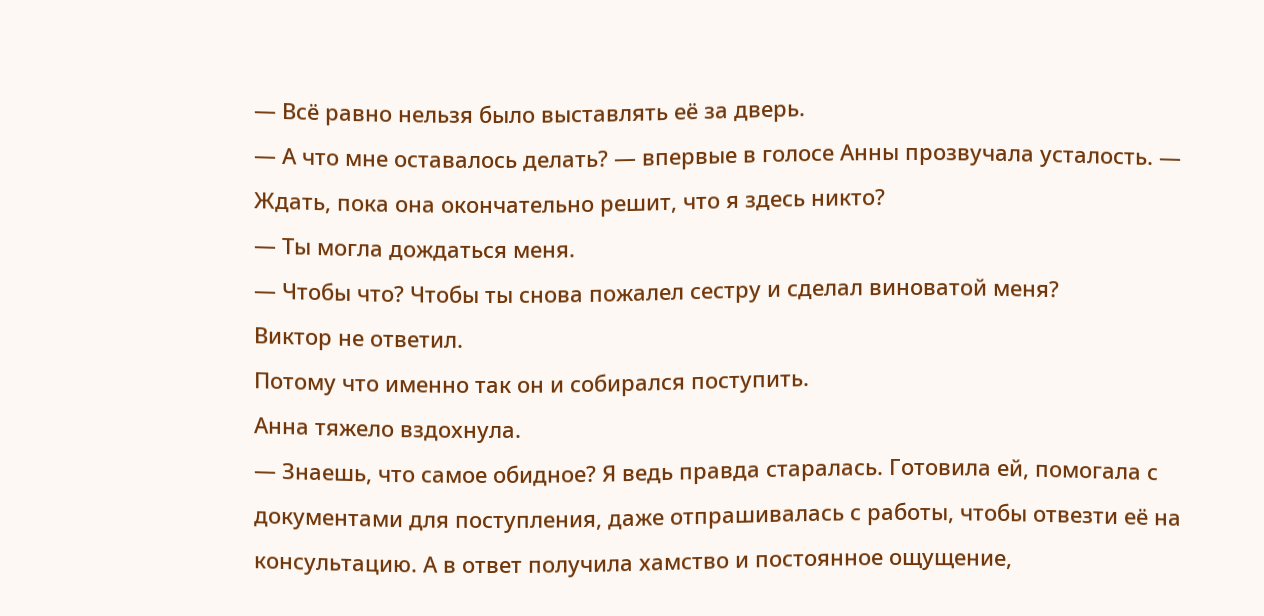— Всё равно нельзя было выставлять её за дверь.
— А что мне оставалось делать? — впервые в голосе Анны прозвучала усталость. — Ждать, пока она окончательно решит, что я здесь никто?
— Ты могла дождаться меня.
— Чтобы что? Чтобы ты снова пожалел сестру и сделал виноватой меня?
Виктор не ответил.
Потому что именно так он и собирался поступить.
Анна тяжело вздохнула.
— Знаешь, что самое обидное? Я ведь правда старалась. Готовила ей, помогала с документами для поступления, даже отпрашивалась с работы, чтобы отвезти её на консультацию. А в ответ получила хамство и постоянное ощущение,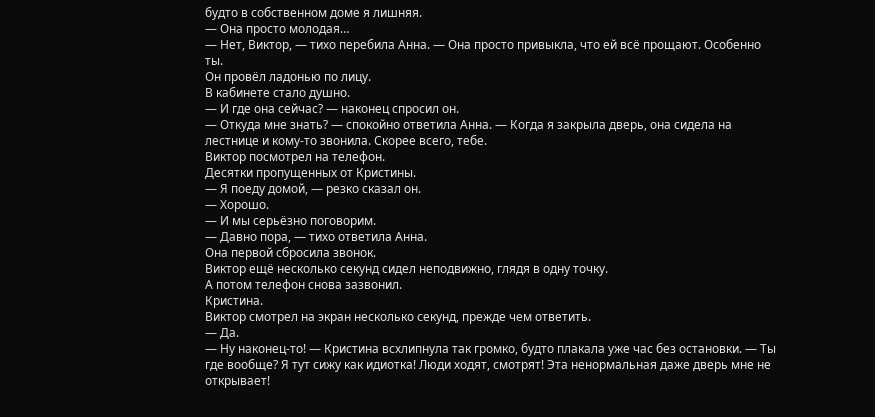будто в собственном доме я лишняя.
— Она просто молодая…
— Нет, Виктор, — тихо перебила Анна. — Она просто привыкла, что ей всё прощают. Особенно ты.
Он провёл ладонью по лицу.
В кабинете стало душно.
— И где она сейчас? — наконец спросил он.
— Откуда мне знать? — спокойно ответила Анна. — Когда я закрыла дверь, она сидела на лестнице и кому-то звонила. Скорее всего, тебе.
Виктор посмотрел на телефон.
Десятки пропущенных от Кристины.
— Я поеду домой, — резко сказал он.
— Хорошо.
— И мы серьёзно поговорим.
— Давно пора, — тихо ответила Анна.
Она первой сбросила звонок.
Виктор ещё несколько секунд сидел неподвижно, глядя в одну точку.
А потом телефон снова зазвонил.
Кристина.
Виктор смотрел на экран несколько секунд, прежде чем ответить.
— Да.
— Ну наконец-то! — Кристина всхлипнула так громко, будто плакала уже час без остановки. — Ты где вообще? Я тут сижу как идиотка! Люди ходят, смотрят! Эта ненормальная даже дверь мне не открывает!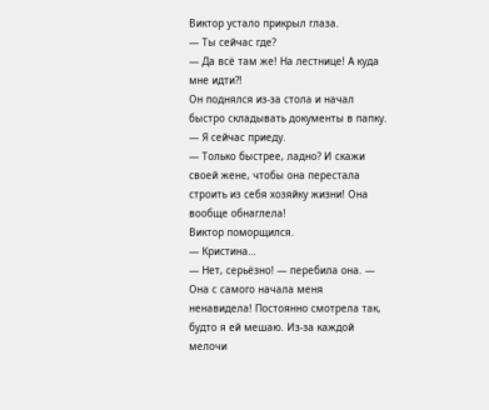Виктор устало прикрыл глаза.
— Ты сейчас где?
— Да всё там же! На лестнице! А куда мне идти?!
Он поднялся из-за стола и начал быстро складывать документы в папку.
— Я сейчас приеду.
— Только быстрее, ладно? И скажи своей жене, чтобы она перестала строить из себя хозяйку жизни! Она вообще обнаглела!
Виктор поморщился.
— Кристина…
— Нет, серьёзно! — перебила она. — Она с самого начала меня ненавидела! Постоянно смотрела так, будто я ей мешаю. Из-за каждой мелочи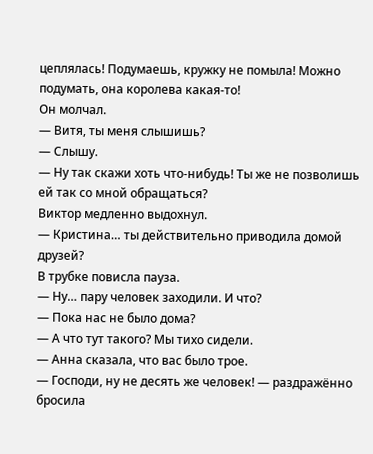цеплялась! Подумаешь, кружку не помыла! Можно подумать, она королева какая-то!
Он молчал.
— Витя, ты меня слышишь?
— Слышу.
— Ну так скажи хоть что-нибудь! Ты же не позволишь ей так со мной обращаться?
Виктор медленно выдохнул.
— Кристина… ты действительно приводила домой друзей?
В трубке повисла пауза.
— Ну… пару человек заходили. И что?
— Пока нас не было дома?
— А что тут такого? Мы тихо сидели.
— Анна сказала, что вас было трое.
— Господи, ну не десять же человек! — раздражённо бросила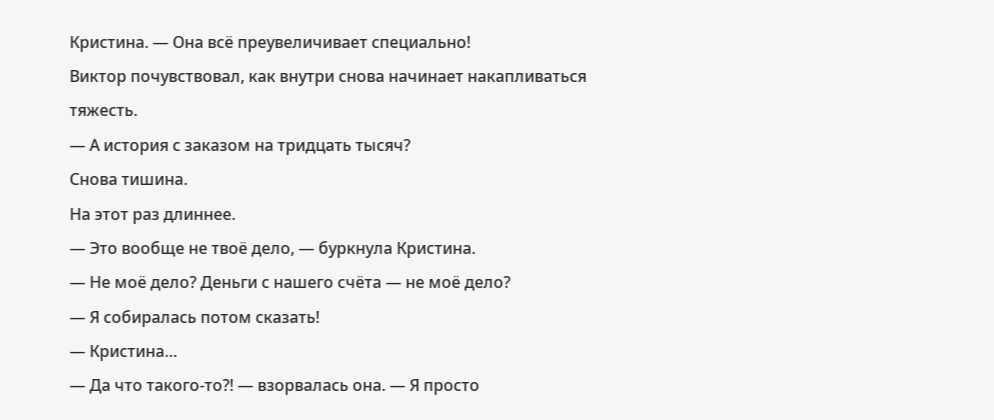Кристина. — Она всё преувеличивает специально!
Виктор почувствовал, как внутри снова начинает накапливаться тяжесть.
— А история с заказом на тридцать тысяч?
Снова тишина.
На этот раз длиннее.
— Это вообще не твоё дело, — буркнула Кристина.
— Не моё дело? Деньги с нашего счёта — не моё дело?
— Я собиралась потом сказать!
— Кристина…
— Да что такого-то?! — взорвалась она. — Я просто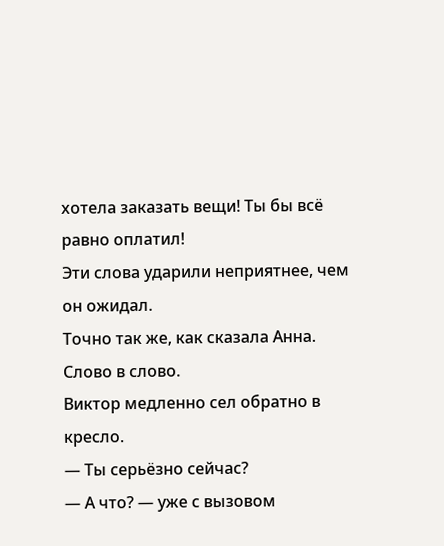хотела заказать вещи! Ты бы всё равно оплатил!
Эти слова ударили неприятнее, чем он ожидал.
Точно так же, как сказала Анна.
Слово в слово.
Виктор медленно сел обратно в кресло.
— Ты серьёзно сейчас?
— А что? — уже с вызовом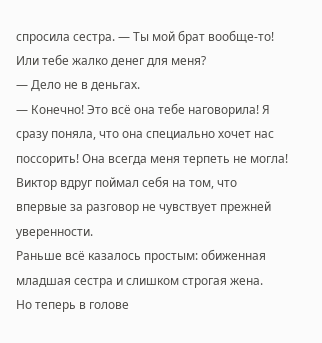спросила сестра. — Ты мой брат вообще-то! Или тебе жалко денег для меня?
— Дело не в деньгах.
— Конечно! Это всё она тебе наговорила! Я сразу поняла, что она специально хочет нас поссорить! Она всегда меня терпеть не могла!
Виктор вдруг поймал себя на том, что впервые за разговор не чувствует прежней уверенности.
Раньше всё казалось простым: обиженная младшая сестра и слишком строгая жена.
Но теперь в голове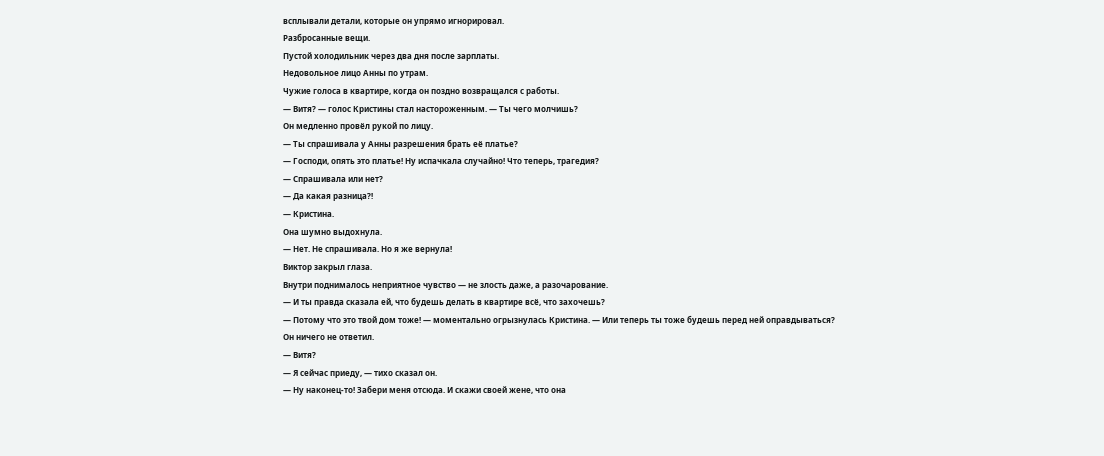всплывали детали, которые он упрямо игнорировал.
Разбросанные вещи.
Пустой холодильник через два дня после зарплаты.
Недовольное лицо Анны по утрам.
Чужие голоса в квартире, когда он поздно возвращался с работы.
— Витя? — голос Кристины стал настороженным. — Ты чего молчишь?
Он медленно провёл рукой по лицу.
— Ты спрашивала у Анны разрешения брать её платье?
— Господи, опять это платье! Ну испачкала случайно! Что теперь, трагедия?
— Спрашивала или нет?
— Да какая разница?!
— Кристина.
Она шумно выдохнула.
— Нет. Не спрашивала. Но я же вернула!
Виктор закрыл глаза.
Внутри поднималось неприятное чувство — не злость даже, а разочарование.
— И ты правда сказала ей, что будешь делать в квартире всё, что захочешь?
— Потому что это твой дом тоже! — моментально огрызнулась Кристина. — Или теперь ты тоже будешь перед ней оправдываться?
Он ничего не ответил.
— Витя?
— Я сейчас приеду, — тихо сказал он.
— Ну наконец-то! Забери меня отсюда. И скажи своей жене, что она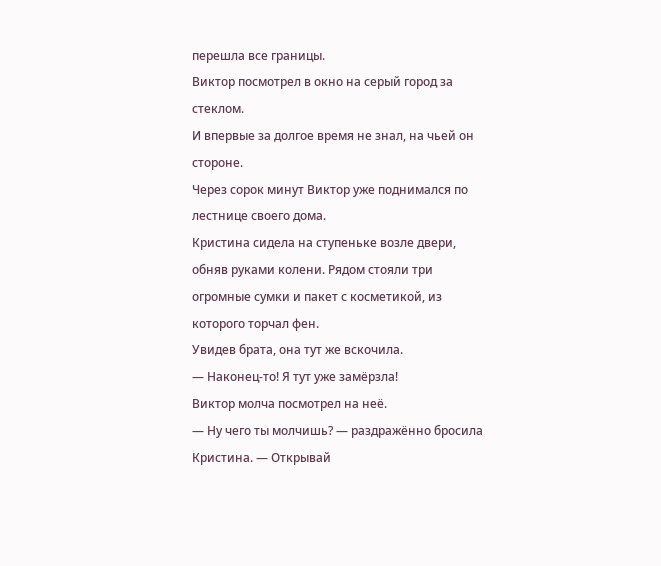перешла все границы.
Виктор посмотрел в окно на серый город за стеклом.
И впервые за долгое время не знал, на чьей он стороне.
Через сорок минут Виктор уже поднимался по лестнице своего дома.
Кристина сидела на ступеньке возле двери, обняв руками колени. Рядом стояли три огромные сумки и пакет с косметикой, из которого торчал фен.
Увидев брата, она тут же вскочила.
— Наконец-то! Я тут уже замёрзла!
Виктор молча посмотрел на неё.
— Ну чего ты молчишь? — раздражённо бросила Кристина. — Открывай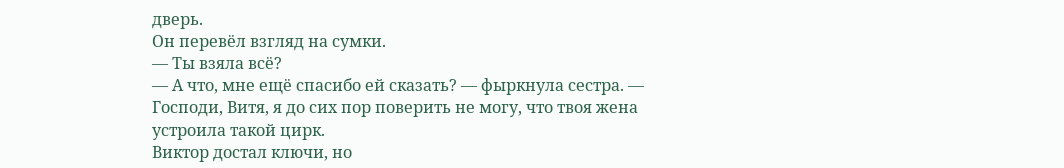дверь.
Он перевёл взгляд на сумки.
— Ты взяла всё?
— А что, мне ещё спасибо ей сказать? — фыркнула сестра. — Господи, Витя, я до сих пор поверить не могу, что твоя жена устроила такой цирк.
Виктор достал ключи, но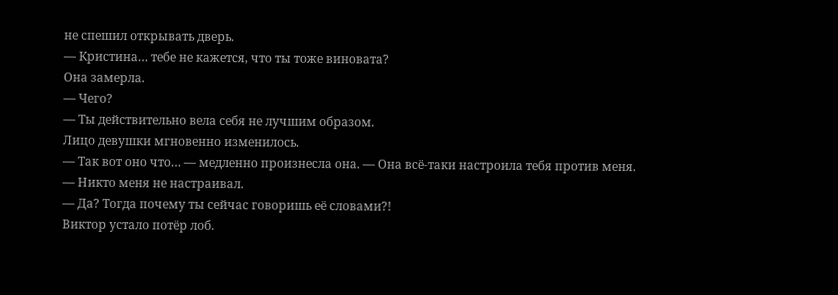не спешил открывать дверь.
— Кристина… тебе не кажется, что ты тоже виновата?
Она замерла.
— Чего?
— Ты действительно вела себя не лучшим образом.
Лицо девушки мгновенно изменилось.
— Так вот оно что… — медленно произнесла она. — Она всё-таки настроила тебя против меня.
— Никто меня не настраивал.
— Да? Тогда почему ты сейчас говоришь её словами?!
Виктор устало потёр лоб.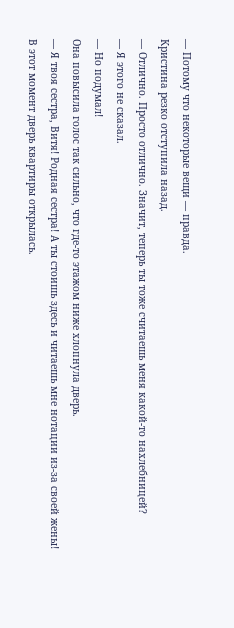— Потому что некоторые вещи — правда.
Кристина резко отступила назад.
— Отлично. Просто отлично. Значит, теперь ты тоже считаешь меня какой-то нахлебницей?
— Я этого не сказал.
— Но подумал!
Она повысила голос так сильно, что где-то этажом ниже хлопнула дверь.
— Я твоя сестра, Витя! Родная сестра! А ты стоишь здесь и читаешь мне нотации из-за своей жены!
В этот момент дверь квартиры открылась.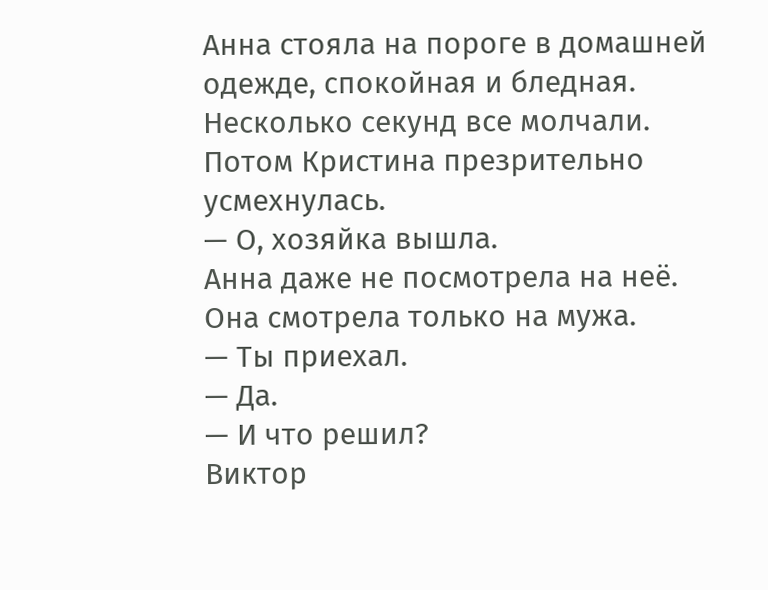Анна стояла на пороге в домашней одежде, спокойная и бледная.
Несколько секунд все молчали.
Потом Кристина презрительно усмехнулась.
— О, хозяйка вышла.
Анна даже не посмотрела на неё.
Она смотрела только на мужа.
— Ты приехал.
— Да.
— И что решил?
Виктор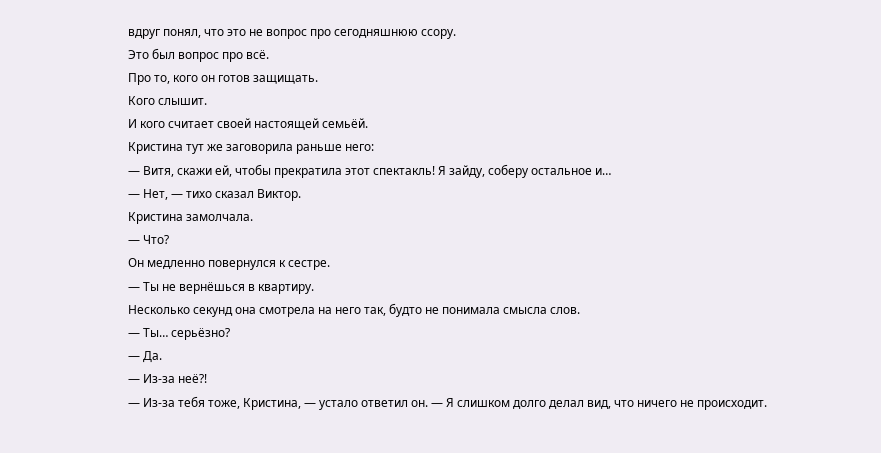вдруг понял, что это не вопрос про сегодняшнюю ссору.
Это был вопрос про всё.
Про то, кого он готов защищать.
Кого слышит.
И кого считает своей настоящей семьёй.
Кристина тут же заговорила раньше него:
— Витя, скажи ей, чтобы прекратила этот спектакль! Я зайду, соберу остальное и…
— Нет, — тихо сказал Виктор.
Кристина замолчала.
— Что?
Он медленно повернулся к сестре.
— Ты не вернёшься в квартиру.
Несколько секунд она смотрела на него так, будто не понимала смысла слов.
— Ты… серьёзно?
— Да.
— Из-за неё?!
— Из-за тебя тоже, Кристина, — устало ответил он. — Я слишком долго делал вид, что ничего не происходит.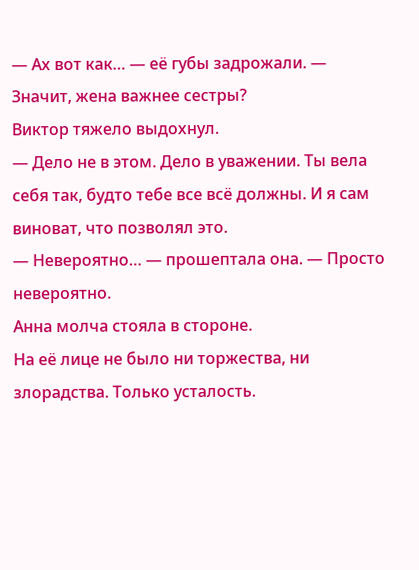— Ах вот как… — её губы задрожали. — Значит, жена важнее сестры?
Виктор тяжело выдохнул.
— Дело не в этом. Дело в уважении. Ты вела себя так, будто тебе все всё должны. И я сам виноват, что позволял это.
— Невероятно… — прошептала она. — Просто невероятно.
Анна молча стояла в стороне.
На её лице не было ни торжества, ни злорадства. Только усталость.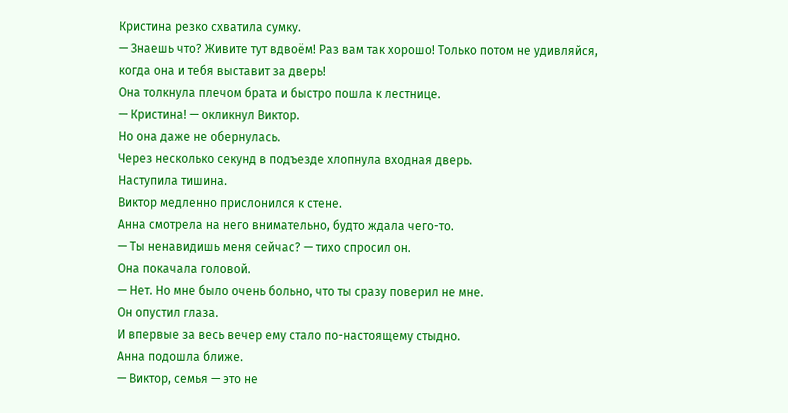Кристина резко схватила сумку.
— Знаешь что? Живите тут вдвоём! Раз вам так хорошо! Только потом не удивляйся, когда она и тебя выставит за дверь!
Она толкнула плечом брата и быстро пошла к лестнице.
— Кристина! — окликнул Виктор.
Но она даже не обернулась.
Через несколько секунд в подъезде хлопнула входная дверь.
Наступила тишина.
Виктор медленно прислонился к стене.
Анна смотрела на него внимательно, будто ждала чего-то.
— Ты ненавидишь меня сейчас? — тихо спросил он.
Она покачала головой.
— Нет. Но мне было очень больно, что ты сразу поверил не мне.
Он опустил глаза.
И впервые за весь вечер ему стало по-настоящему стыдно.
Анна подошла ближе.
— Виктор, семья — это не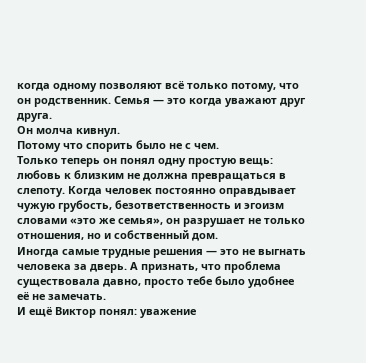когда одному позволяют всё только потому, что он родственник. Семья — это когда уважают друг друга.
Он молча кивнул.
Потому что спорить было не с чем.
Только теперь он понял одну простую вещь: любовь к близким не должна превращаться в слепоту. Когда человек постоянно оправдывает чужую грубость, безответственность и эгоизм словами «это же семья», он разрушает не только отношения, но и собственный дом.
Иногда самые трудные решения — это не выгнать человека за дверь. А признать, что проблема существовала давно, просто тебе было удобнее её не замечать.
И ещё Виктор понял: уважение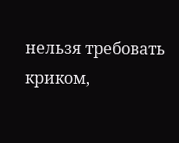нельзя требовать криком,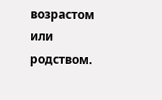возрастом или родством.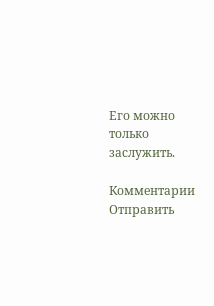Его можно только заслужить.

Комментарии
Отправить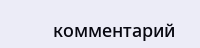комментарий